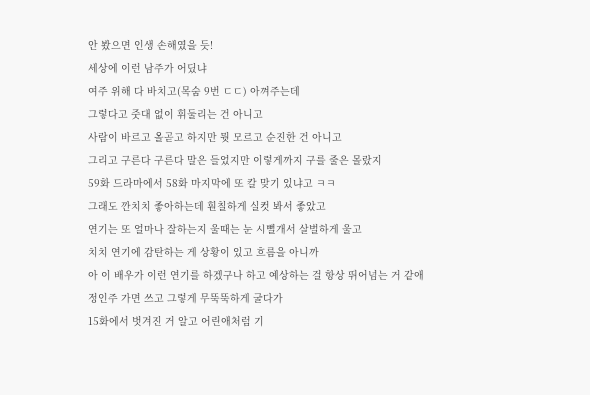안 봤으면 인생 손해였을 듯!
세상에 이런 남주가 어딨냐
여주 위해 다 바치고(목숨 9번 ㄷㄷ) 아껴주는데
그렇다고 줏대 없이 휘둘리는 건 아니고
사람이 바르고 올곧고 하지만 뭣 모르고 순진한 건 아니고
그리고 구른다 구른다 말은 들었지만 이렇게까지 구를 줄은 몰랐지
59화 드라마에서 58화 마지막에 또 칼 맞기 있냐고 ㅋㅋ
그래도 깐치치 좋아하는데 훤칠하게 실컷 봐서 좋았고
연기는 또 얼마나 잘하는지 울때는 눈 시뻘개서 살벌하게 울고
치치 연기에 감탄하는 게 상황이 있고 흐름을 아니까
아 이 배우가 이런 연기를 하겠구나 하고 예상하는 걸 항상 뛰어넘는 거 같애
정인주 가면 쓰고 그렇게 무뚝뚝하게 굴다가
15화에서 벗겨진 거 알고 어린애처럼 기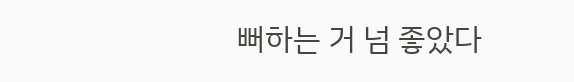뻐하는 거 넘 좋았다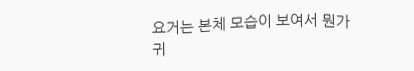요거는 본체 모습이 보여서 뭔가 귀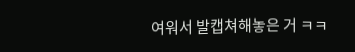여워서 발캡쳐해놓은 거 ㅋㅋ